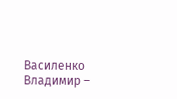Василенко Владимир –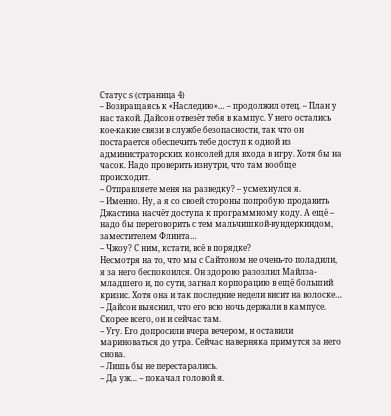Статус S (страница 4)
– Возвращаясь к «Наследию»… – продолжил отец. – План у нас такой. Дайсон отвезёт тебя в кампус. У него остались кое-какие связи в службе безопасности, так что он постарается обеспечить тебе доступ к одной из администраторских консолей для входа в игру. Хотя бы на часок. Надо проверить изнутри, что там вообще происходит.
– Отправляете меня на разведку? – усмехнулся я.
– Именно. Ну, а я со своей стороны попробую продавить Джастина насчёт доступа к программному коду. А ещё – надо бы переговорить с тем мальчишкой-вундеркиндом, заместителем Флинта…
– Чжоу? С ним, кстати, всё в порядке?
Несмотря на то, что мы с Сайтоном не очень-то поладили, я за него беспокоился. Он здорово разозлил Майлза-младшего и, по сути, загнал корпорацию в ещё больший кризис. Хотя она и так последние недели висит на волоске…
– Дайсон выяснил, что его всю ночь держали в кампусе. Скорее всего, он и сейчас там.
– Угу. Его допросили вчера вечером, и оставили мариноваться до утра. Сейчас наверняка примутся за него снова.
– Лишь бы не перестарались.
– Да уж… – покачал головой я.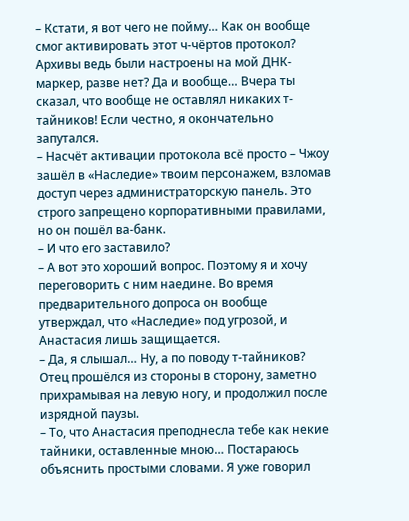– Кстати, я вот чего не пойму… Как он вообще смог активировать этот ч-чёртов протокол? Архивы ведь были настроены на мой ДНК-маркер, разве нет? Да и вообще… Вчера ты сказал, что вообще не оставлял никаких т-тайников! Если честно, я окончательно запутался.
– Насчёт активации протокола всё просто – Чжоу зашёл в «Наследие» твоим персонажем, взломав доступ через администраторскую панель. Это строго запрещено корпоративными правилами, но он пошёл ва-банк.
– И что его заставило?
– А вот это хороший вопрос. Поэтому я и хочу переговорить с ним наедине. Во время предварительного допроса он вообще утверждал, что «Наследие» под угрозой, и Анастасия лишь защищается.
– Да, я слышал… Ну, а по поводу т-тайников?
Отец прошёлся из стороны в сторону, заметно прихрамывая на левую ногу, и продолжил после изрядной паузы.
– То, что Анастасия преподнесла тебе как некие тайники, оставленные мною… Постараюсь объяснить простыми словами. Я уже говорил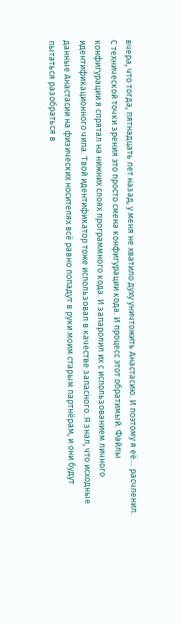вчера, что тогда, пятнадцать лет назад, у меня не хватило духу уничтожить Анастасию. И поэтому я её… расчленил. С технической точки зрения это просто смена конфигурации кода. И процесс этот обратимый. Файлы конфигурации я спрятал на нижних слоях программного кода. И запаролил их с использованием личного идентификационного чипа. Твой идентификатор тоже использовал в качестве запасного. Я знал, что исходные данные Анастасии на физических носителях всё равно попадут в руки моим старым партнёрам, и они будут пытаться разобраться в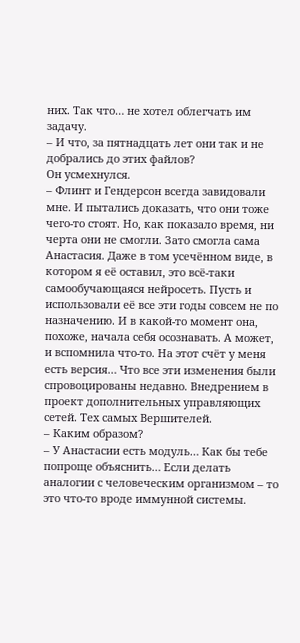них. Так что… не хотел облегчать им задачу.
– И что, за пятнадцать лет они так и не добрались до этих файлов?
Он усмехнулся.
– Флинт и Гендерсон всегда завидовали мне. И пытались доказать, что они тоже чего-то стоят. Но, как показало время, ни черта они не смогли. Зато смогла сама Анастасия. Даже в том усечённом виде, в котором я её оставил, это всё-таки самообучающаяся нейросеть. Пусть и использовали её все эти годы совсем не по назначению. И в какой-то момент она, похоже, начала себя осознавать. А может, и вспомнила что-то. На этот счёт у меня есть версия… Что все эти изменения были спровоцированы недавно. Внедрением в проект дополнительных управляющих сетей. Тех самых Вершителей.
– Каким образом?
– У Анастасии есть модуль… Как бы тебе попроще объяснить… Если делать аналогии с человеческим организмом – то это что-то вроде иммунной системы.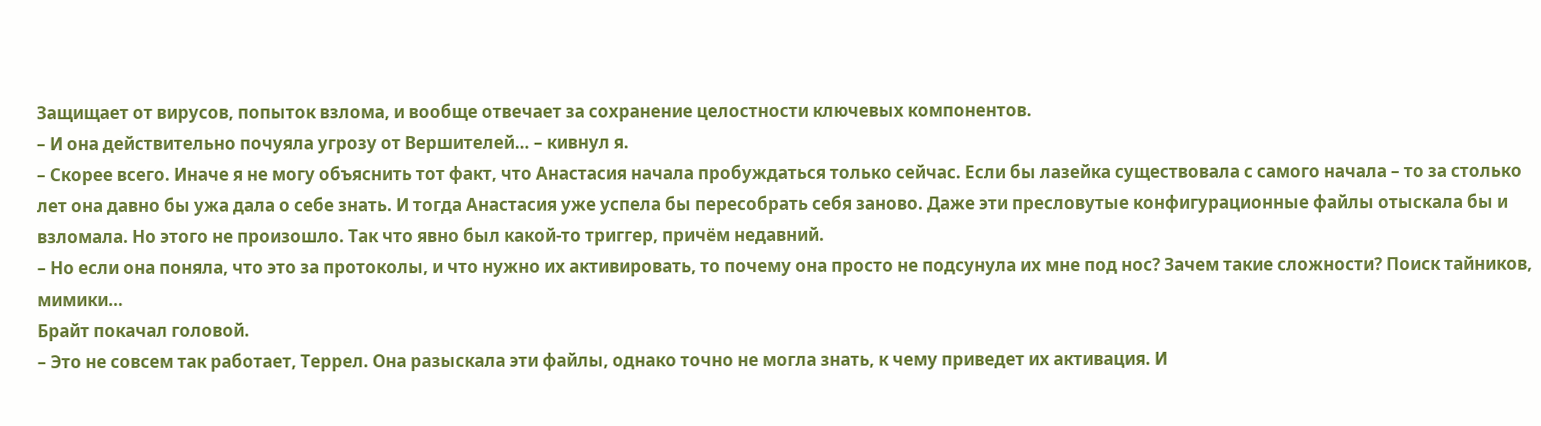Защищает от вирусов, попыток взлома, и вообще отвечает за сохранение целостности ключевых компонентов.
– И она действительно почуяла угрозу от Вершителей… – кивнул я.
– Скорее всего. Иначе я не могу объяснить тот факт, что Анастасия начала пробуждаться только сейчас. Если бы лазейка существовала с самого начала – то за столько лет она давно бы ужа дала о себе знать. И тогда Анастасия уже успела бы пересобрать себя заново. Даже эти пресловутые конфигурационные файлы отыскала бы и взломала. Но этого не произошло. Так что явно был какой-то триггер, причём недавний.
– Но если она поняла, что это за протоколы, и что нужно их активировать, то почему она просто не подсунула их мне под нос? Зачем такие сложности? Поиск тайников, мимики…
Брайт покачал головой.
– Это не совсем так работает, Террел. Она разыскала эти файлы, однако точно не могла знать, к чему приведет их активация. И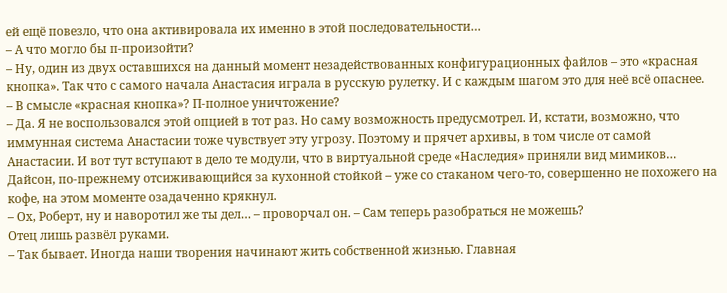ей ещё повезло, что она активировала их именно в этой последовательности…
– А что могло бы п-произойти?
– Ну, один из двух оставшихся на данный момент незадействованных конфигурационных файлов – это «красная кнопка». Так что с самого начала Анастасия играла в русскую рулетку. И с каждым шагом это для неё всё опаснее.
– В смысле «красная кнопка»? П-полное уничтожение?
– Да. Я не воспользовался этой опцией в тот раз. Но саму возможность предусмотрел. И, кстати, возможно, что иммунная система Анастасии тоже чувствует эту угрозу. Поэтому и прячет архивы, в том числе от самой Анастасии. И вот тут вступают в дело те модули, что в виртуальной среде «Наследия» приняли вид мимиков…
Дайсон, по-прежнему отсиживающийся за кухонной стойкой – уже со стаканом чего-то, совершенно не похожего на кофе, на этом моменте озадаченно крякнул.
– Ох, Роберт, ну и наворотил же ты дел… – проворчал он. – Сам теперь разобраться не можешь?
Отец лишь развёл руками.
– Так бывает. Иногда наши творения начинают жить собственной жизнью. Главная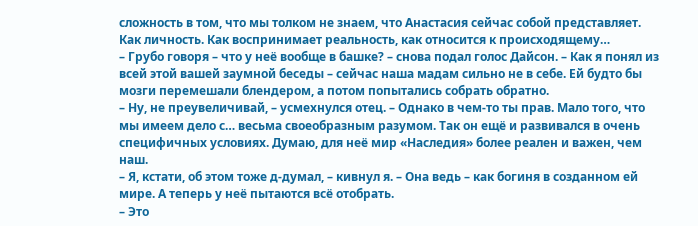сложность в том, что мы толком не знаем, что Анастасия сейчас собой представляет. Как личность. Как воспринимает реальность, как относится к происходящему…
– Грубо говоря – что у неё вообще в башке? – снова подал голос Дайсон. – Как я понял из всей этой вашей заумной беседы – сейчас наша мадам сильно не в себе. Ей будто бы мозги перемешали блендером, а потом попытались собрать обратно.
– Ну, не преувеличивай, – усмехнулся отец. – Однако в чем-то ты прав. Мало того, что мы имеем дело с… весьма своеобразным разумом. Так он ещё и развивался в очень специфичных условиях. Думаю, для неё мир «Наследия» более реален и важен, чем наш.
– Я, кстати, об этом тоже д-думал, – кивнул я. – Она ведь – как богиня в созданном ей мире. А теперь у неё пытаются всё отобрать.
– Это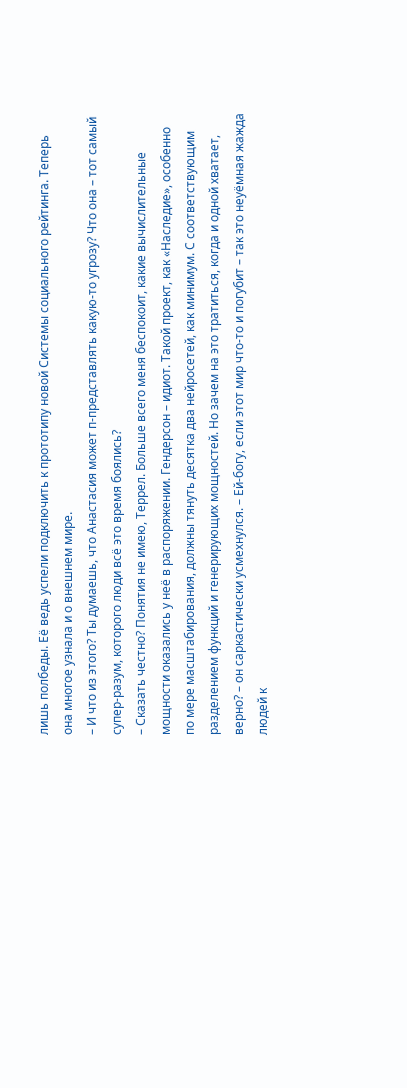лишь полбеды. Её ведь успели подключить к прототипу новой Системы социального рейтинга. Теперь она многое узнала и о внешнем мире.
– И что из этого? Ты думаешь, что Анастасия может п-представлять какую-то угрозу? Что она – тот самый супер-разум, которого люди всё это время боялись?
– Сказать честно? Понятия не имею, Террел. Больше всего меня беспокоит, какие вычислительные мощности оказались у неё в распоряжении. Гендерсон – идиот. Такой проект, как «Наследие», особенно по мере масштабирования, должны тянуть десятка два нейросетей, как минимум. С соответствующим разделением функций и генерирующих мощностей. Но зачем на это тратиться, когда и одной хватает, верно? – он саркастически усмехнулся. – Ей-богу, если этот мир что-то и погубит – так это неуёмная жажда людей к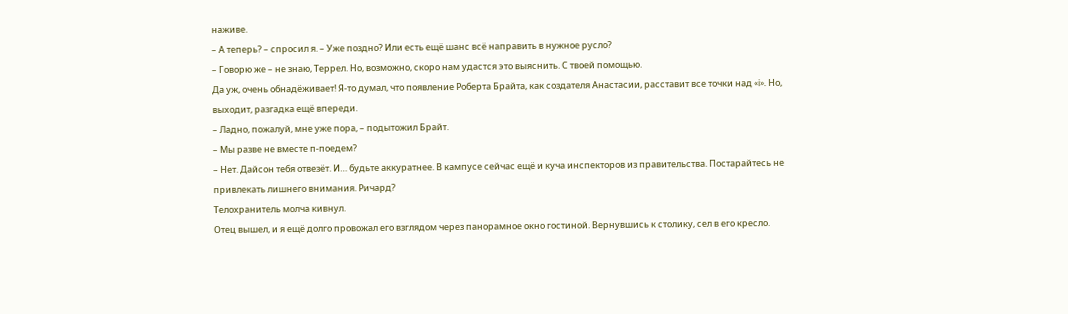наживе.
– А теперь? – спросил я. – Уже поздно? Или есть ещё шанс всё направить в нужное русло?
– Говорю же – не знаю, Террел. Но, возможно, скоро нам удастся это выяснить. С твоей помощью.
Да уж, очень обнадёживает! Я-то думал, что появление Роберта Брайта, как создателя Анастасии, расставит все точки над «i». Но, выходит, разгадка ещё впереди.
– Ладно, пожалуй, мне уже пора, – подытожил Брайт.
– Мы разве не вместе п-поедем?
– Нет. Дайсон тебя отвезёт. И… будьте аккуратнее. В кампусе сейчас ещё и куча инспекторов из правительства. Постарайтесь не привлекать лишнего внимания. Ричард?
Телохранитель молча кивнул.
Отец вышел, и я ещё долго провожал его взглядом через панорамное окно гостиной. Вернувшись к столику, сел в его кресло.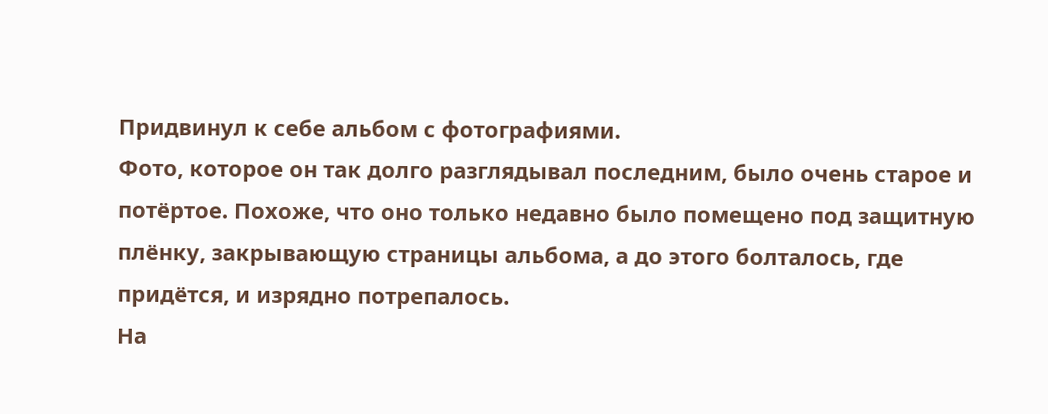Придвинул к себе альбом с фотографиями.
Фото, которое он так долго разглядывал последним, было очень старое и потёртое. Похоже, что оно только недавно было помещено под защитную плёнку, закрывающую страницы альбома, а до этого болталось, где придётся, и изрядно потрепалось.
На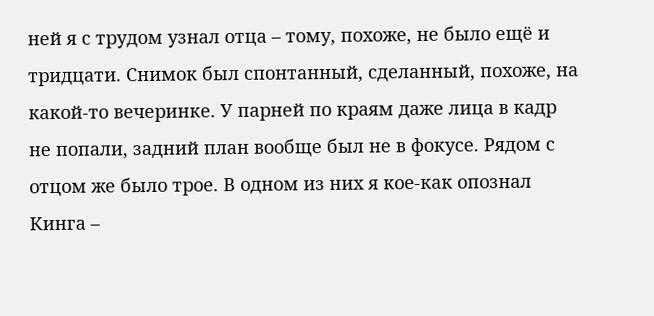ней я с трудом узнал отца – тому, похоже, не было ещё и тридцати. Снимок был спонтанный, сделанный, похоже, на какой-то вечеринке. У парней по краям даже лица в кадр не попали, задний план вообще был не в фокусе. Рядом с отцом же было трое. В одном из них я кое-как опознал Кинга –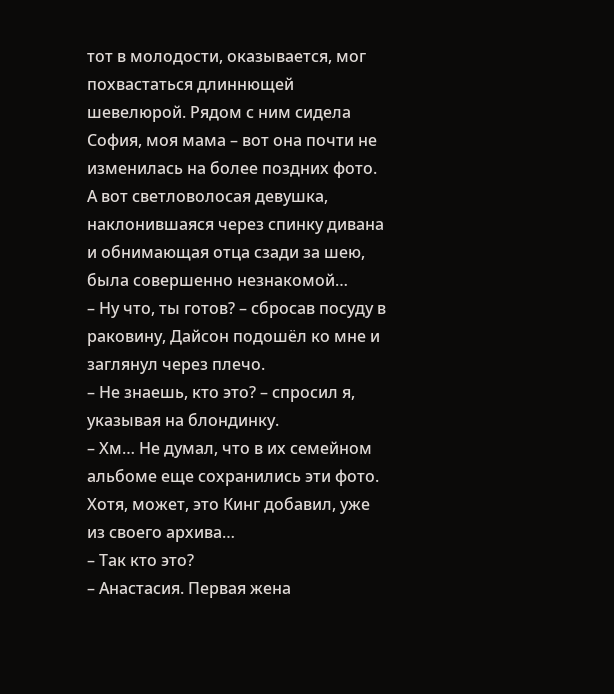тот в молодости, оказывается, мог похвастаться длиннющей шевелюрой. Рядом с ним сидела София, моя мама – вот она почти не изменилась на более поздних фото.
А вот светловолосая девушка, наклонившаяся через спинку дивана и обнимающая отца сзади за шею, была совершенно незнакомой…
– Ну что, ты готов? – сбросав посуду в раковину, Дайсон подошёл ко мне и заглянул через плечо.
– Не знаешь, кто это? – спросил я, указывая на блондинку.
– Хм… Не думал, что в их семейном альбоме еще сохранились эти фото. Хотя, может, это Кинг добавил, уже из своего архива…
– Так кто это?
– Анастасия. Первая жена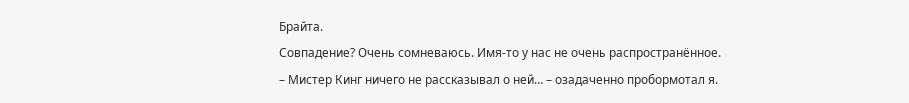Брайта.
Совпадение? Очень сомневаюсь. Имя-то у нас не очень распространённое.
– Мистер Кинг ничего не рассказывал о ней… – озадаченно пробормотал я.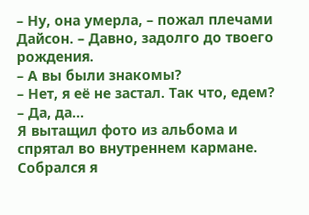– Ну, она умерла, – пожал плечами Дайсон. – Давно, задолго до твоего рождения.
– А вы были знакомы?
– Нет, я её не застал. Так что, едем?
– Да, да…
Я вытащил фото из альбома и спрятал во внутреннем кармане. Собрался я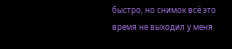быстро, но снимок всё это время не выходил у меня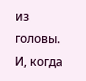из головы. И, когда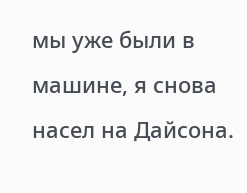мы уже были в машине, я снова насел на Дайсона.